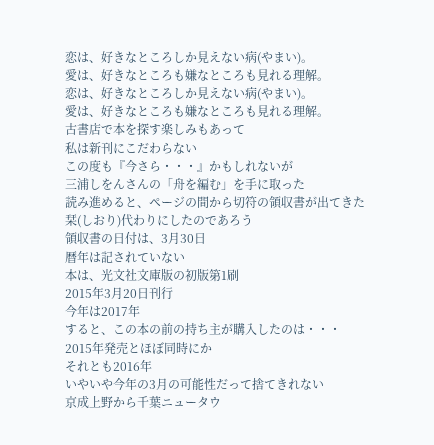恋は、好きなところしか見えない病(やまい)。
愛は、好きなところも嫌なところも見れる理解。
恋は、好きなところしか見えない病(やまい)。
愛は、好きなところも嫌なところも見れる理解。
古書店で本を探す楽しみもあって
私は新刊にこだわらない
この度も『今さら・・・』かもしれないが
三浦しをんさんの「舟を編む」を手に取った
読み進めると、ページの間から切符の領収書が出てきた
栞(しおり)代わりにしたのであろう
領収書の日付は、3月30日
暦年は記されていない
本は、光文社文庫版の初版第1刷
2015年3月20日刊行
今年は2017年
すると、この本の前の持ち主が購入したのは・・・
2015年発売とほぼ同時にか
それとも2016年
いやいや今年の3月の可能性だって捨てきれない
京成上野から千葉ニュータウ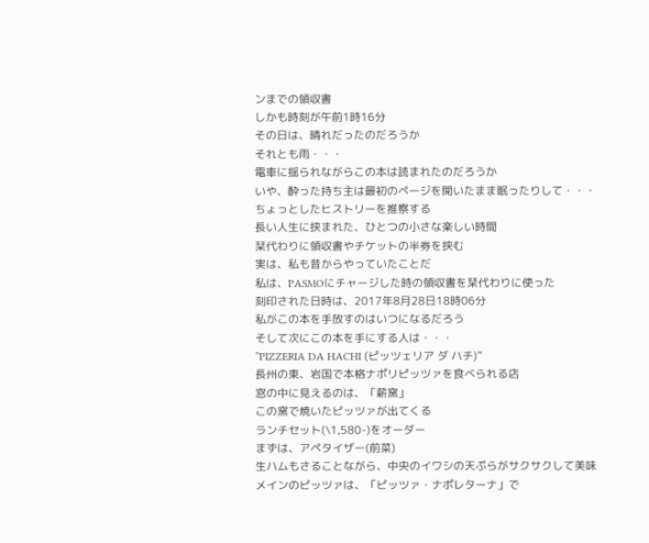ンまでの領収書
しかも時刻が午前1時16分
その日は、晴れだったのだろうか
それとも雨・・・
電車に揺られながらこの本は読まれたのだろうか
いや、酔った持ち主は最初のページを開いたまま眠ったりして・・・
ちょっとしたヒストリーを推察する
長い人生に挟まれた、ひとつの小さな楽しい時間
栞代わりに領収書やチケットの半券を挟む
実は、私も昔からやっていたことだ
私は、PASMOにチャージした時の領収書を栞代わりに使った
刻印された日時は、2017年8月28日18時06分
私がこの本を手放すのはいつになるだろう
そして次にこの本を手にする人は・・・
”PIZZERIA DA HACHI (ピッツェリア ダ ハチ)”
長州の東、岩国で本格ナポリピッツァを食べられる店
窓の中に見えるのは、「薪窯」
この窯で焼いたピッツァが出てくる
ランチセット(\1,580-)をオーダー
まずは、アペタイザー(前菜)
生ハムもさることながら、中央のイワシの天ぷらがサクサクして美味
メインのピッツァは、「ピッツァ・ナポレターナ」で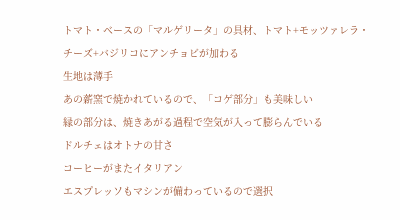トマト・ベースの「マルゲリータ」の具材、トマト+モッツァレラ・チーズ+バジリコにアンチョビが加わる
生地は薄手
あの薪窯で焼かれているので、「コゲ部分」も美味しい
縁の部分は、焼きあがる過程で空気が入って膨らんでいる
ドルチェはオトナの甘さ
コーヒーがまたイタリアン
エスプレッソもマシンが備わっているので選択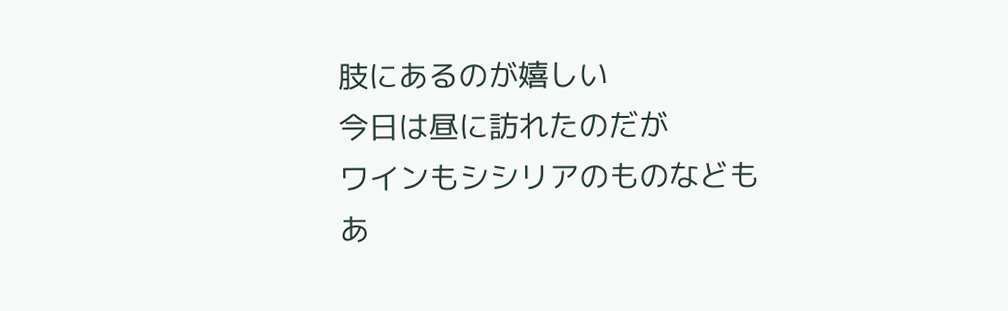肢にあるのが嬉しい
今日は昼に訪れたのだが
ワインもシシリアのものなどもあ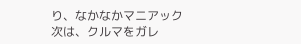り、なかなかマニアック
次は、クルマをガレ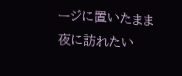ージに置いたまま夜に訪れたい